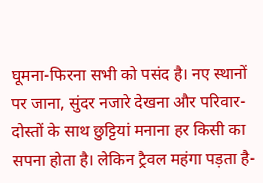घूमना-फिरना सभी को पसंद है। नए स्थानों पर जाना, सुंदर नजारे देखना और परिवार-दोस्तों के साथ छुट्टियां मनाना हर किसी का सपना होता है। लेकिन ट्रैवल महंगा पड़ता है-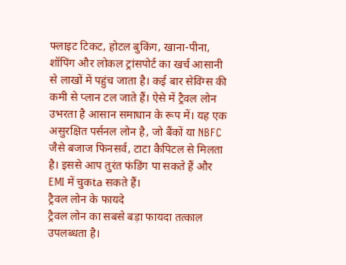फ्लाइट टिकट, होटल बुकिंग, खाना-पीना, शॉपिंग और लोकल ट्रांसपोर्ट का खर्च आसानी से लाखों में पहुंच जाता है। कई बार सेविंग्स की कमी से प्लान टल जाते हैं। ऐसे में ट्रैवल लोन उभरता है आसान समाधान के रूप में। यह एक असुरक्षित पर्सनल लोन है, जो बैंकों या NBFC जैसे बजाज फिनसर्व, टाटा कैपिटल से मिलता है। इससे आप तुरंत फंडिंग पा सकते हैं और EMI में चुकta सकते हैं।
ट्रैवल लोन के फायदे
ट्रैवल लोन का सबसे बड़ा फायदा तत्काल उपलब्धता है।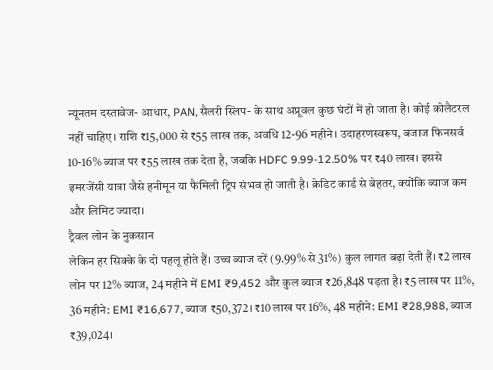न्यूनतम दस्तावेज- आधार, PAN, सैलरी स्लिप- के साथ अप्रूवल कुछ घंटों में हो जाता है। कोई कोलैटरल नहीं चाहिए। राशि ₹15,000 से ₹55 लाख तक, अवधि 12-96 महीने। उदाहरणस्वरूप, बजाज फिनसर्व 10-16% ब्याज पर ₹55 लाख तक देता है, जबकि HDFC 9.99-12.50% पर ₹40 लाख। इससे इमरजेंसी यात्रा जैसे हनीमून या फैमिली ट्रिप संभव हो जाती है। क्रेडिट कार्ड से बेहतर, क्योंकि ब्याज कम और लिमिट ज्यादा।
ट्रैवल लोन के नुकसान
लेकिन हर सिक्के के दो पहलू होते हैं। उच्च ब्याज दरें (9.99% से 31%) कुल लागत बढ़ा देती हैं। ₹2 लाख लोन पर 12% ब्याज, 24 महीने में EMI ₹9,452 और कुल ब्याज ₹26,848 पड़ता है। ₹5 लाख पर 11%, 36 महीने: EMI ₹16,677, ब्याज ₹50,372। ₹10 लाख पर 16%, 48 महीने: EMI ₹28,988, ब्याज ₹39,024।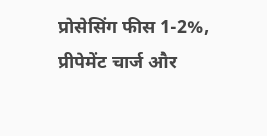प्रोसेसिंग फीस 1-2%, प्रीपेमेंट चार्ज और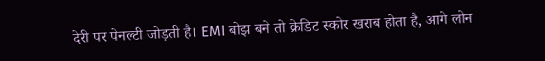देरी पर पेनल्टी जोड़ती है। EMI बोझ बने तो क्रेडिट स्कोर खराब होता है, आगे लोन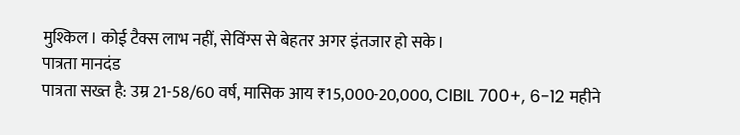मुश्किल। कोई टैक्स लाभ नहीं, सेविंग्स से बेहतर अगर इंतजार हो सके।
पात्रता मानदंड
पात्रता सख्त है: उम्र 21-58/60 वर्ष, मासिक आय ₹15,000-20,000, CIBIL 700+, 6-12 महीने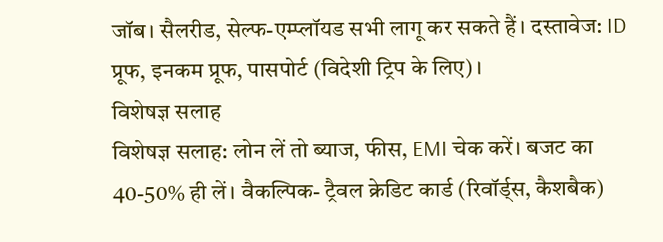जॉब। सैलरीड, सेल्फ-एम्प्लॉयड सभी लागू कर सकते हैं। दस्तावेज: ID प्रूफ, इनकम प्रूफ, पासपोर्ट (विदेशी ट्रिप के लिए)।
विशेषज्ञ सलाह
विशेषज्ञ सलाह: लोन लें तो ब्याज, फीस, EMI चेक करें। बजट का 40-50% ही लें। वैकल्पिक- ट्रैवल क्रेडिट कार्ड (रिवॉर्ड्स, कैशबैक)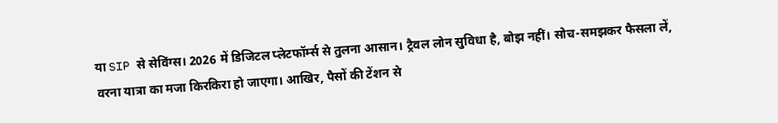या SIP से सेविंग्स। 2026 में डिजिटल प्लेटफॉर्म्स से तुलना आसान। ट्रैवल लोन सुविधा है, बोझ नहीं। सोच-समझकर फैसला लें, वरना यात्रा का मजा किरकिरा हो जाएगा। आखिर, पैसों की टेंशन से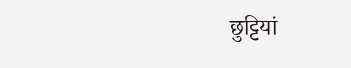छुट्टियां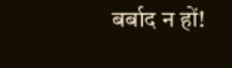बर्बाद न हों!